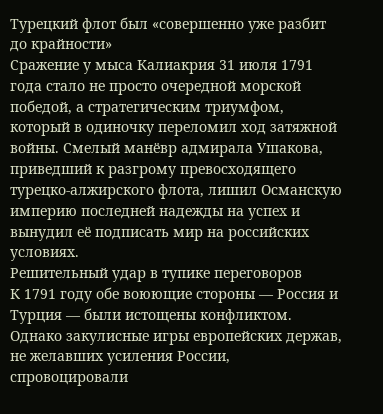Турецкий флот был «совершенно уже разбит до крайности»
Сражение у мыса Калиакрия 31 июля 1791 года стало не просто очередной морской победой, а стратегическим триумфом, который в одиночку переломил ход затяжной войны. Смелый манёвр адмирала Ушакова, приведший к разгрому превосходящего турецко-алжирского флота, лишил Османскую империю последней надежды на успех и вынудил её подписать мир на российских условиях.
Решительный удар в тупике переговоров
К 1791 году обе воюющие стороны — Россия и Турция — были истощены конфликтом. Однако закулисные игры европейских держав, не желавших усиления России, спровоцировали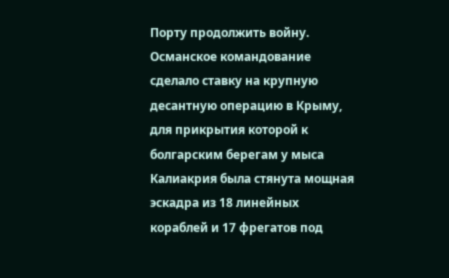Порту продолжить войну. Османское командование сделало ставку на крупную десантную операцию в Крыму, для прикрытия которой к болгарским берегам у мыса Калиакрия была стянута мощная эскадра из 18 линейных кораблей и 17 фрегатов под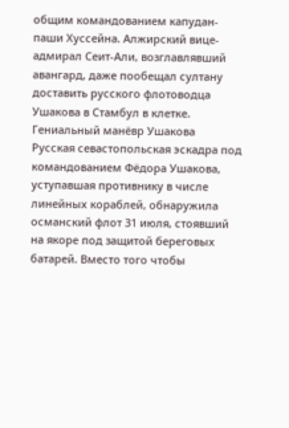общим командованием капудан-паши Хуссейна. Алжирский вице-адмирал Сеит-Али, возглавлявший авангард, даже пообещал султану доставить русского флотоводца Ушакова в Стамбул в клетке.
Гениальный манёвр Ушакова
Русская севастопольская эскадра под командованием Фёдора Ушакова, уступавшая противнику в числе линейных кораблей, обнаружила османский флот 31 июля, стоявший на якоре под защитой береговых батарей. Вместо того чтобы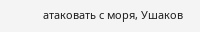атаковать с моря, Ушаков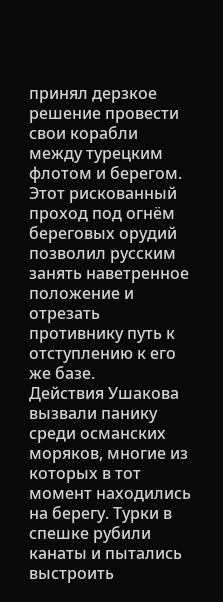принял дерзкое решение провести свои корабли между турецким флотом и берегом. Этот рискованный проход под огнём береговых орудий позволил русским занять наветренное положение и отрезать противнику путь к отступлению к его же базе.
Действия Ушакова вызвали панику среди османских моряков, многие из которых в тот момент находились на берегу. Турки в спешке рубили канаты и пытались выстроить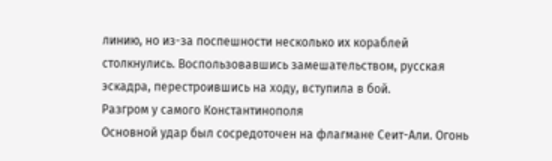линию, но из-за поспешности несколько их кораблей столкнулись. Воспользовавшись замешательством, русская эскадра, перестроившись на ходу, вступила в бой.
Разгром у самого Константинополя
Основной удар был сосредоточен на флагмане Сеит-Али. Огонь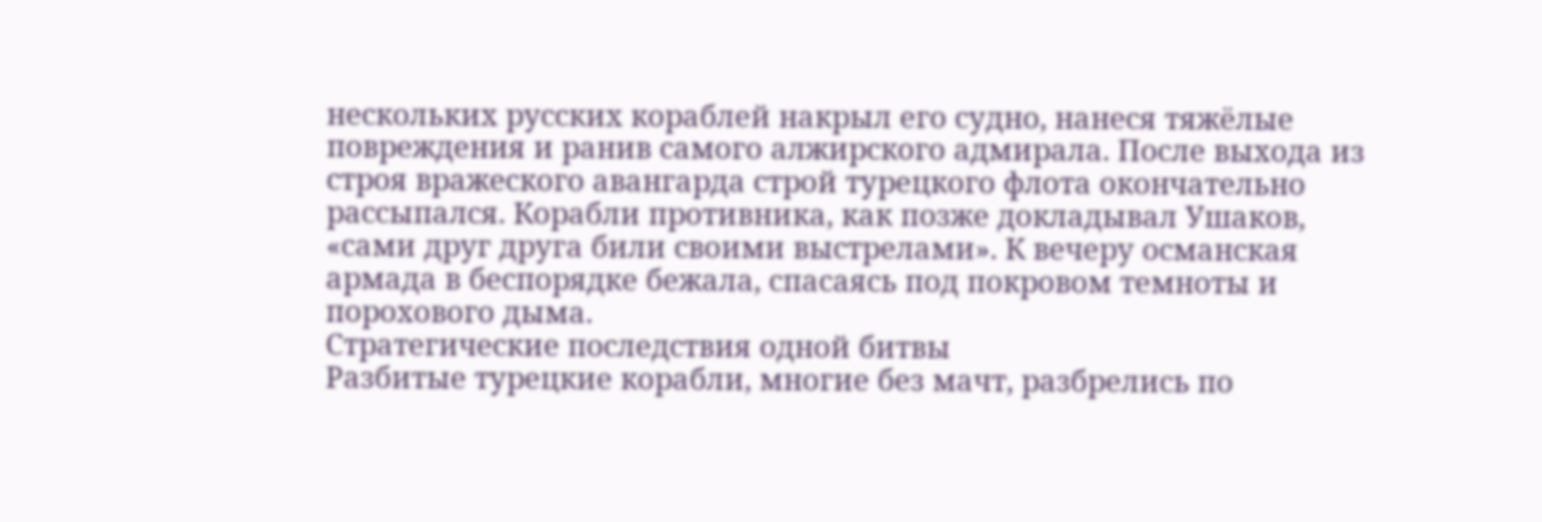нескольких русских кораблей накрыл его судно, нанеся тяжёлые повреждения и ранив самого алжирского адмирала. После выхода из строя вражеского авангарда строй турецкого флота окончательно рассыпался. Корабли противника, как позже докладывал Ушаков, «сами друг друга били своими выстрелами». К вечеру османская армада в беспорядке бежала, спасаясь под покровом темноты и порохового дыма.
Стратегические последствия одной битвы
Разбитые турецкие корабли, многие без мачт, разбрелись по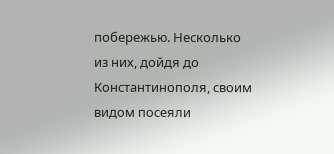побережью. Несколько из них, дойдя до Константинополя, своим видом посеяли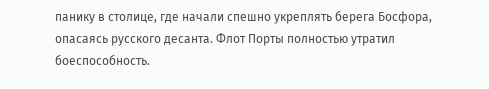панику в столице, где начали спешно укреплять берега Босфора, опасаясь русского десанта. Флот Порты полностью утратил боеспособность.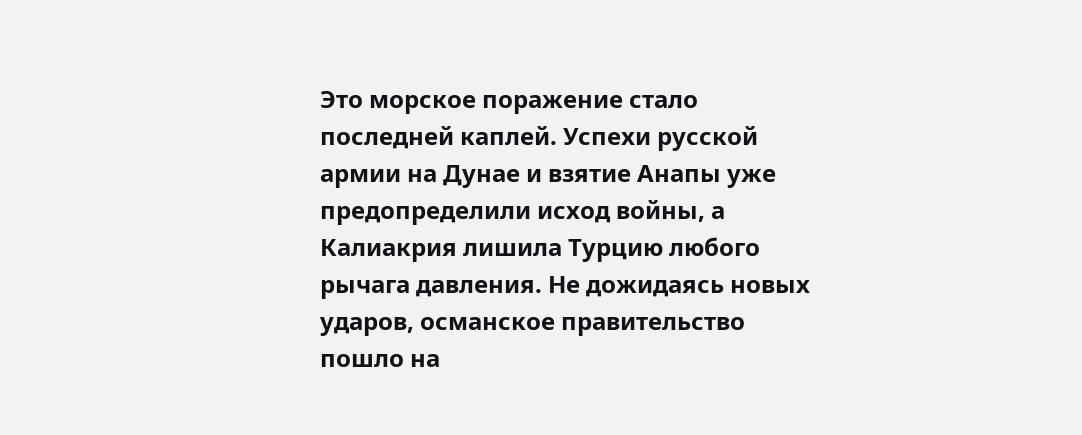Это морское поражение стало последней каплей. Успехи русской армии на Дунае и взятие Анапы уже предопределили исход войны, а Калиакрия лишила Турцию любого рычага давления. Не дожидаясь новых ударов, османское правительство пошло на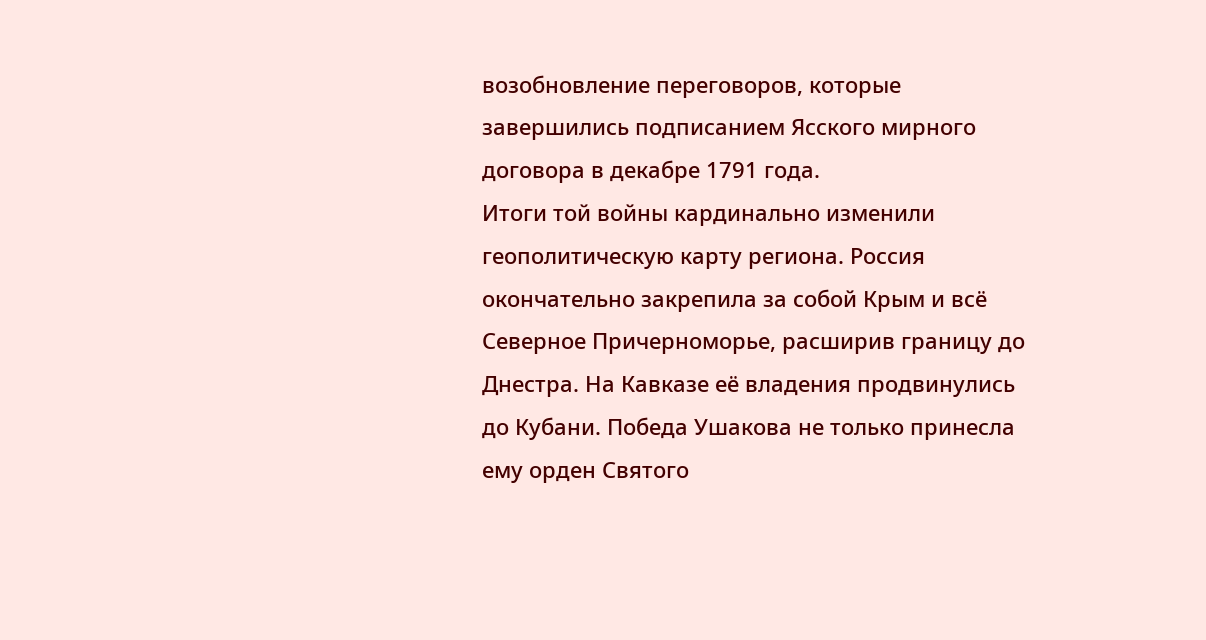возобновление переговоров, которые завершились подписанием Ясского мирного договора в декабре 1791 года.
Итоги той войны кардинально изменили геополитическую карту региона. Россия окончательно закрепила за собой Крым и всё Северное Причерноморье, расширив границу до Днестра. На Кавказе её владения продвинулись до Кубани. Победа Ушакова не только принесла ему орден Святого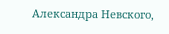Александра Невского,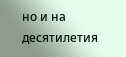но и на десятилетия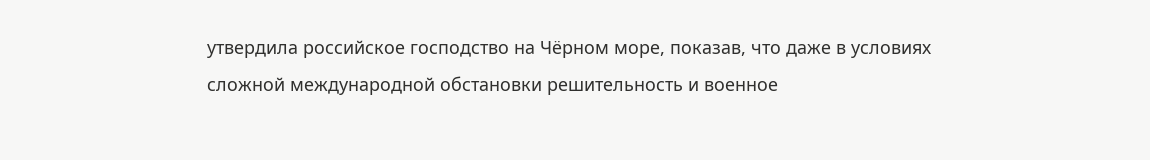утвердила российское господство на Чёрном море, показав, что даже в условиях сложной международной обстановки решительность и военное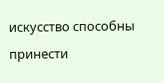искусство способны принести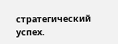стратегический успех.